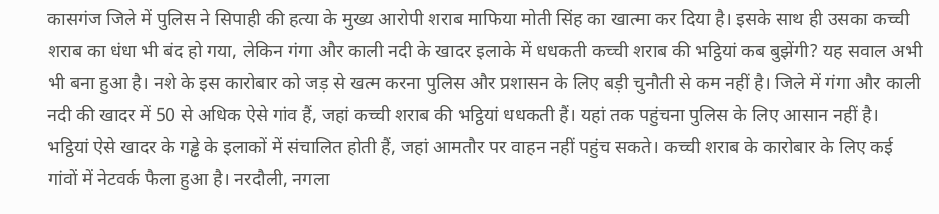कासगंज जिले में पुलिस ने सिपाही की हत्या के मुख्य आरोपी शराब माफिया मोती सिंह का खात्मा कर दिया है। इसके साथ ही उसका कच्ची शराब का धंधा भी बंद हो गया, लेकिन गंगा और काली नदी के खादर इलाके में धधकती कच्ची शराब की भट्ठियां कब बुझेंगी? यह सवाल अभी भी बना हुआ है। नशे के इस कारोबार को जड़ से खत्म करना पुलिस और प्रशासन के लिए बड़ी चुनौती से कम नहीं है। जिले में गंगा और काली नदी की खादर में 50 से अधिक ऐसे गांव हैं, जहां कच्ची शराब की भट्ठियां धधकती हैं। यहां तक पहुंचना पुलिस के लिए आसान नहीं है।
भट्ठियां ऐसे खादर के गड्ढे के इलाकों में संचालित होती हैं, जहां आमतौर पर वाहन नहीं पहुंच सकते। कच्ची शराब के कारोबार के लिए कई गांवों में नेटवर्क फैला हुआ है। नरदौली, नगला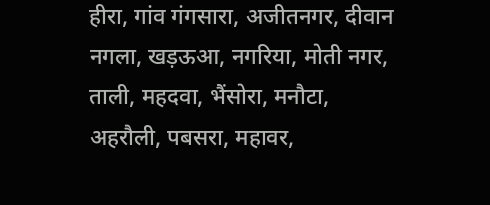हीरा, गांव गंगसारा, अजीतनगर, दीवान नगला, खड़ऊआ, नगरिया, मोती नगर, ताली, महदवा, भैंसोरा, मनौटा, अहरौली, पबसरा, महावर,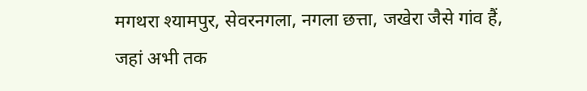मगथरा श्यामपुर, सेवरनगला, नगला छत्ता, जखेरा जैसे गांव हैं, जहां अभी तक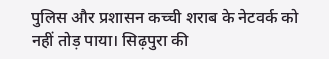पुलिस और प्रशासन कच्ची शराब के नेटवर्क को नहीं तोड़ पाया। सिढ़पुरा की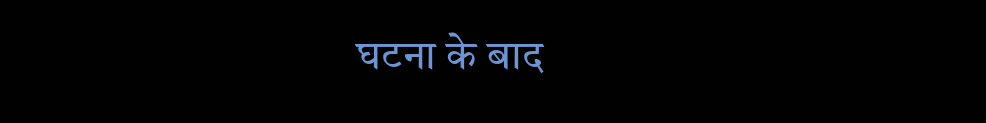घटना के बाद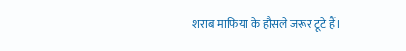शराब माफिया के हौसले जरूर टूटे हैं।